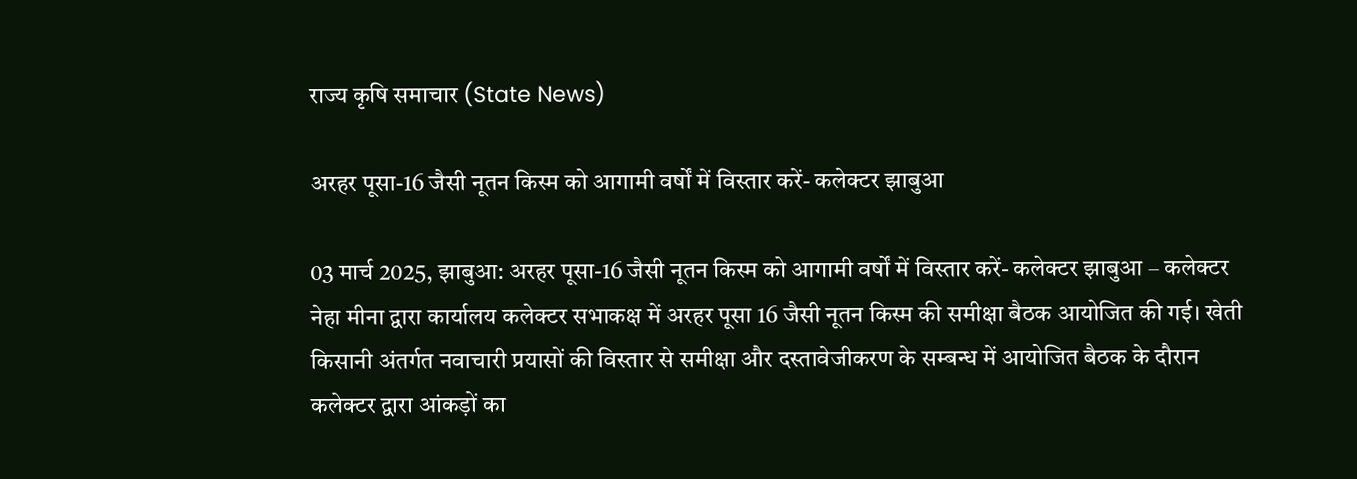राज्य कृषि समाचार (State News)

अरहर पूसा-16 जैसी नूतन किस्म को आगामी वर्षों में विस्तार करें- कलेक्टर झाबुआ

03 मार्च 2025, झाबुआ: अरहर पूसा-16 जैसी नूतन किस्म को आगामी वर्षों में विस्तार करें- कलेक्टर झाबुआ – कलेक्टर नेहा मीना द्वारा कार्यालय कलेक्टर सभाकक्ष में अरहर पूसा 16 जैसी नूतन किस्म की समीक्षा बैठक आयोजित की गई। खेती किसानी अंतर्गत नवाचारी प्रयासों की विस्तार से समीक्षा और दस्तावेजीकरण के सम्बन्ध में आयोजित बैठक के दौरान कलेक्टर द्वारा आंकड़ों का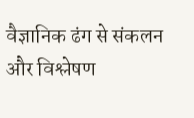वैज्ञानिक ढंग से संकलन और विश्लेषण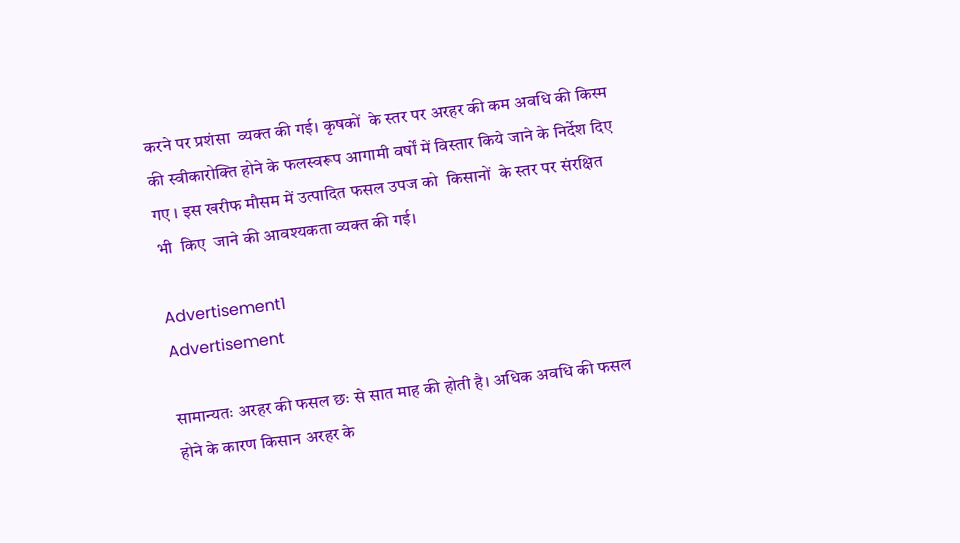करने पर प्रशंसा  व्यक्त की गई। कृषकों  के स्तर पर अरहर की कम अवधि की किस्म की स्वीकारोक्ति होने के फलस्वरूप आगामी वर्षों में विस्तार किये जाने के निर्देश दिए गए । इस खरीफ मौसम में उत्पादित फसल उपज को  किसानों  के स्तर पर संरक्षित भी  किए  जाने की आवश्यकता व्यक्त की गई।

Advertisement1
Advertisement

सामान्यतः अरहर की फसल छः से सात माह की होती है। अधिक अवधि की फसल होने के कारण किसान अरहर के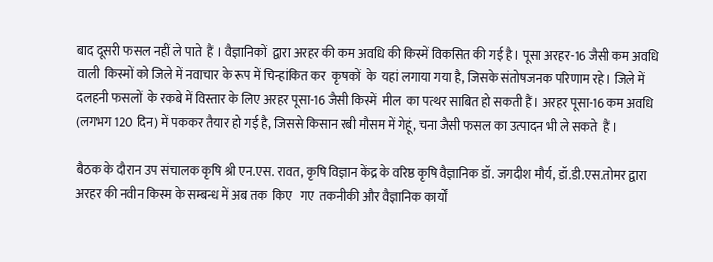बाद दूसरी फसल नहीं ले पाते  हैं । वैज्ञानिकों  द्वारा अरहर की कम अवधि की किस्में विकसित की गई है। पूसा अरहर-16 जैसी कम अवधि वाली  किस्मों को जिले में नवाचार के रूप में चिन्हांकित कर  कृषकों  के  यहां लगाया गया है, जिसके संतोषजनक परिणाम रहे। जिले में दलहनी फसलों  के रकबे में विस्तार के लिए अरहर पूसा-16 जैसी किस्में  मील  का पत्थर साबित हो सकती हैं। अरहर पूसा-16 कम अवधि (लगभग 120 दिन) में पककर तैयार हो गई है, जिससे किसान रबी मौसम में गेहूं, चना जैसी फसल का उत्पादन भी ले सकते  हैं ।

बैठक के दौरान उप संचालक कृषि श्री एन.एस. रावत, कृषि विज्ञान केंद्र के वरिष्ठ कृषि वैज्ञानिक डॉ. जगदीश मौर्य, डॉ.डी.एस.तोमर द्वारा अरहर की नवीन किस्म के सम्बन्ध में अब तक  किए   गए  तकनीकी और वैज्ञानिक कार्यों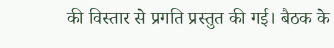की विस्तार से प्रगति प्रस्तुत की गई। बैठक के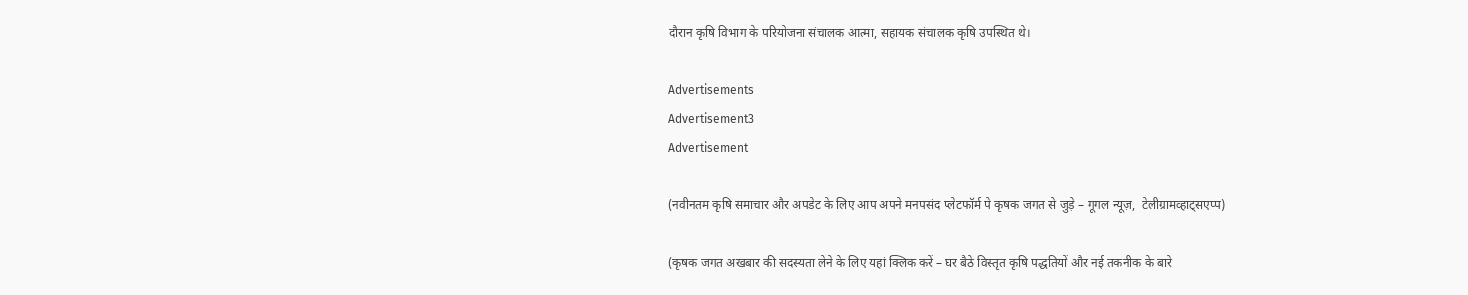दौरान कृषि विभाग के परियोजना संचालक आत्मा, सहायक संचालक कृषि उपस्थित थे।

Advertisements
Advertisement3
Advertisement

(नवीनतम कृषि समाचार और अपडेट के लिए आप अपने मनपसंद प्लेटफॉर्म पे कृषक जगत से जुड़े – गूगल न्यूज़,  टेलीग्रामव्हाट्सएप्प)

(कृषक जगत अखबार की सदस्यता लेने के लिए यहां क्लिक करें – घर बैठे विस्तृत कृषि पद्धतियों और नई तकनीक के बारे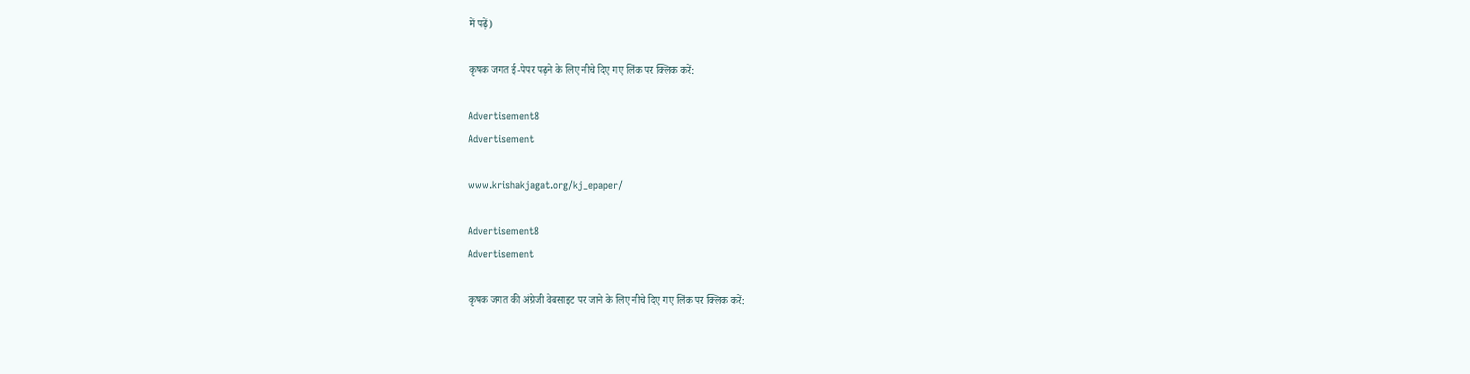में पढ़ें)

कृषक जगत ई-पेपर पढ़ने के लिए नीचे दिए गए लिंक पर क्लिक करें:

Advertisement8
Advertisement

www.krishakjagat.org/kj_epaper/

Advertisement8
Advertisement

कृषक जगत की अंग्रेजी वेबसाइट पर जाने के लिए नीचे दिए गए लिंक पर क्लिक करें: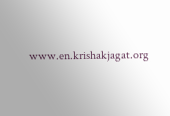www.en.krishakjagat.org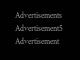Advertisements
Advertisement5
Advertisement